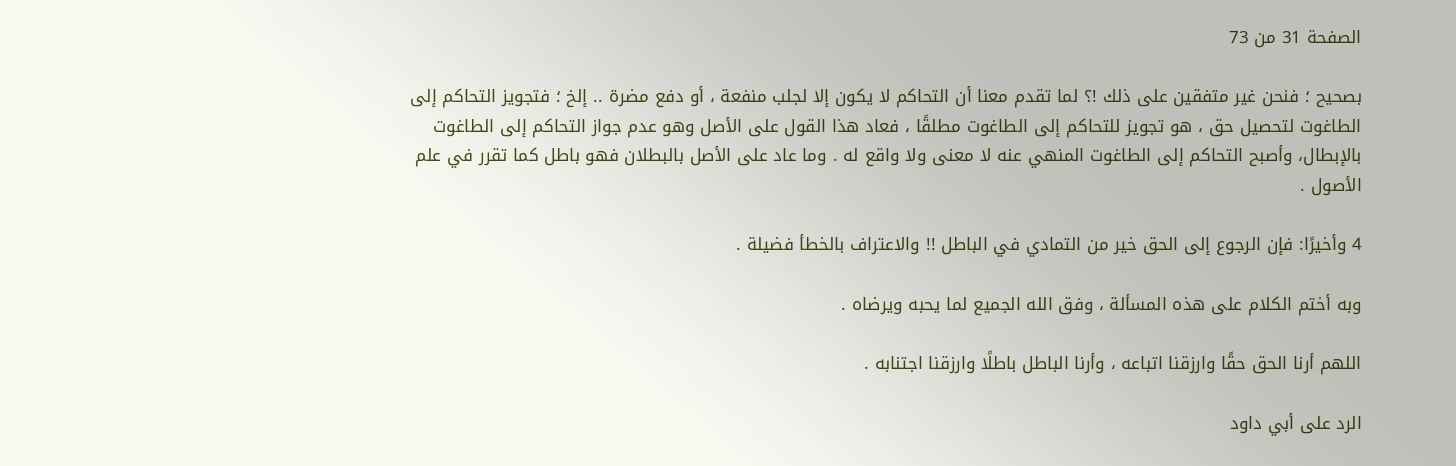الصفحة 31 من 73

بصحيح ؛ فنحن غير متفقين على ذلك !؟ لما تقدم معنا أن التحاكم لا يكون إلا لجلب منفعة ، أو دفع مضرة .. إلخ ؛ فتجويز التحاكم إلى الطاغوت لتحصيل حق ، هو تجويز للتحاكم إلى الطاغوت مطلقًا ، فعاد هذا القول على الأصل وهو عدم جواز التحاكم إلى الطاغوت بالإبطال، وأصبح التحاكم إلى الطاغوت المنهي عنه لا معنى ولا واقع له . وما عاد على الأصل بالبطلان فهو باطل كما تقرر في علم الأصول .

4 وأخيرًا: فإن الرجوع إلى الحق خير من التمادي في الباطل !! والاعتراف بالخطأ فضيلة .

وبه أختم الكلام على هذه المسألة ، وفق الله الجميع لما يحبه ويرضاه .

اللهم أرنا الحق حقًا وارزقنا اتباعه ، وأرنا الباطل باطلًا وارزقنا اجتنابه .

الرد على أبي داود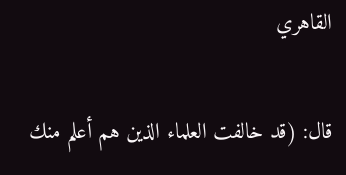القاهري

قال: (قد خالفت العلماء الذين هم أعلم منك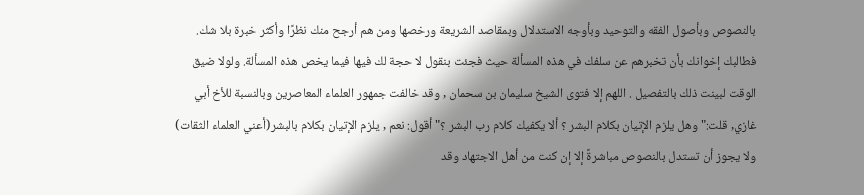بالنصوص وبأصول الفقه والتوحيد وبأوجه الاستدلال وبمقاصد الشريعة ورخصها ومن هم أرجح منك نظرًا وأكثر خبرة بلا شك. فطالبك إخوانك بأن تخبرهم عن سلفك في هذه المسألة حيث فجئت بنقول لا حجة لك فيها فيما يخص هذه المسألة. ولولا ضيق الوقت لبينت ذلك بالتفصيل . اللهم إلا فتوى الشيخ سليمان بن سحمان , وقد خالفت جمهور العلماء المعاصرين وبالنسبة للأخ أبي غازي, قلت:"وهل يلزم الإتيان بكلام البشر ؟ ألا يكفيك كلام رب البشر ؟"أقول: نعم , يلزم الإتيان بكلام بالبشر(أعني العلماء الثقات) ولا يجوز أن تستدل بالنصوص مباشرةً إلا إن كنت من أهل الاجتهاد وقد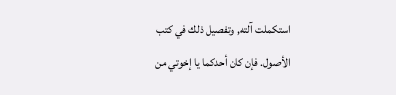استكملت آلته, وتفصيل ذلك في كتب الأصول. فإن كان أحدكما يا إخوتي من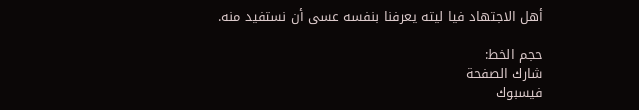أهل الاجتهاد فيا ليته يعرفنا بنفسه عسى أن نستفيد منه.

حجم الخط:
شارك الصفحة
فيسبوك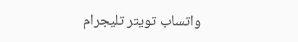واتساب تويتر تليجرام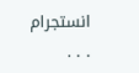انستجرام
. . .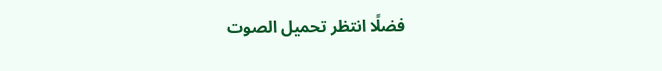فضلًا انتظر تحميل الصوت